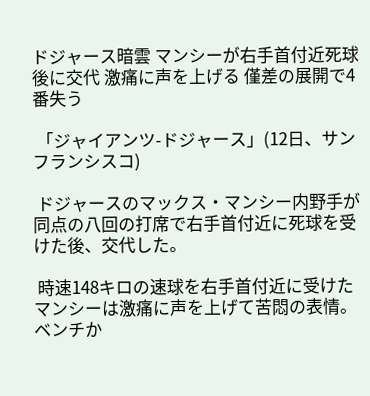ドジャース暗雲 マンシーが右手首付近死球後に交代 激痛に声を上げる 僅差の展開で4番失う

 「ジャイアンツ-ドジャース」(12日、サンフランシスコ)

 ドジャースのマックス・マンシー内野手が同点の八回の打席で右手首付近に死球を受けた後、交代した。

 時速148キロの速球を右手首付近に受けたマンシーは激痛に声を上げて苦悶の表情。ベンチか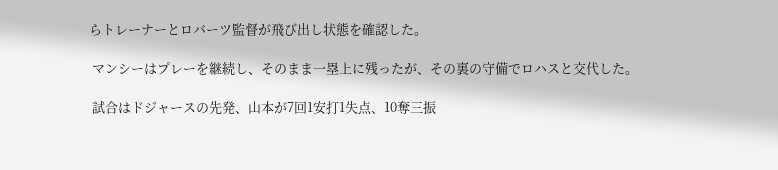らトレーナーとロバーツ監督が飛び出し状態を確認した。

 マンシーはプレーを継続し、そのまま一塁上に残ったが、その裏の守備でロハスと交代した。

 試合はドジャースの先発、山本が7回1安打1失点、10奪三振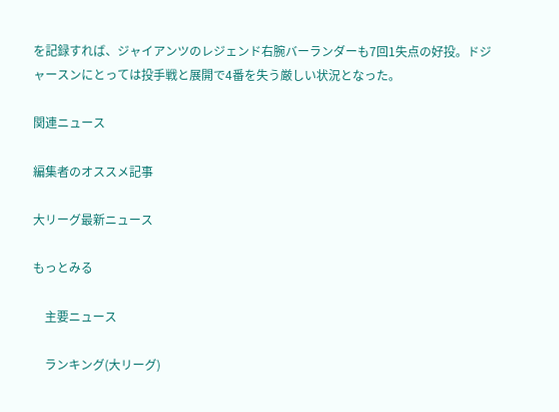を記録すれば、ジャイアンツのレジェンド右腕バーランダーも7回1失点の好投。ドジャースンにとっては投手戦と展開で4番を失う厳しい状況となった。

関連ニュース

編集者のオススメ記事

大リーグ最新ニュース

もっとみる

    主要ニュース

    ランキング(大リーグ)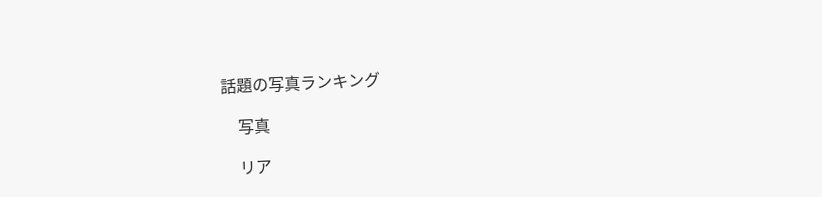話題の写真ランキング

    写真

    リア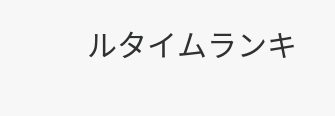ルタイムランキ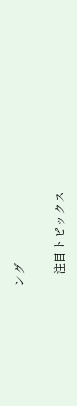ング

    注目トピックス